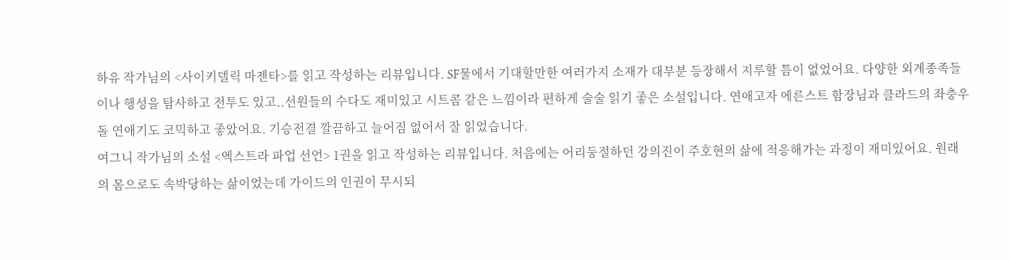하유 작가님의 <사이키델릭 마젠타>를 읽고 작성하는 리뷰입니다. SF물에서 기대할만한 여러가지 소재가 대부분 등장해서 지루할 틈이 없었어요. 다양한 외계종족들이나 행성을 탐사하고 전투도 있고..선원들의 수다도 재미있고 시트콤 같은 느낌이라 편하게 술술 읽기 좋은 소설입니다. 연애고자 에른스트 함장님과 클라드의 좌충우돌 연애기도 코믹하고 좋았어요. 기승전결 깔끔하고 늘어짐 없어서 잘 읽었습니다.
여그니 작가님의 소설 <엑스트라 파업 선언> 1권을 읽고 작성하는 리뷰입니다. 처음에는 어리둥절하던 강의진이 주호현의 삶에 적응해가는 과정이 재미있어요. 원래의 몸으로도 속박당하는 삶이었는데 가이드의 인권이 무시되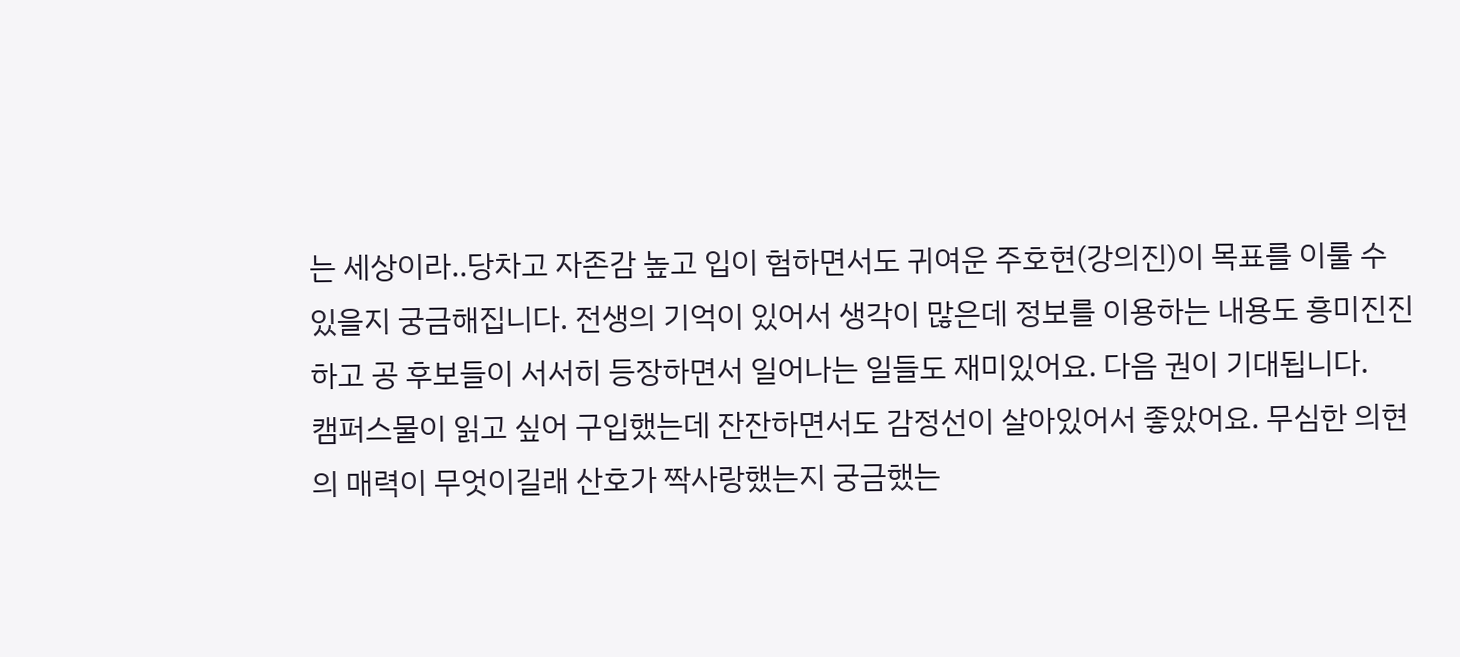는 세상이라..당차고 자존감 높고 입이 험하면서도 귀여운 주호현(강의진)이 목표를 이룰 수 있을지 궁금해집니다. 전생의 기억이 있어서 생각이 많은데 정보를 이용하는 내용도 흥미진진하고 공 후보들이 서서히 등장하면서 일어나는 일들도 재미있어요. 다음 권이 기대됩니다.
캠퍼스물이 읽고 싶어 구입했는데 잔잔하면서도 감정선이 살아있어서 좋았어요. 무심한 의현의 매력이 무엇이길래 산호가 짝사랑했는지 궁금했는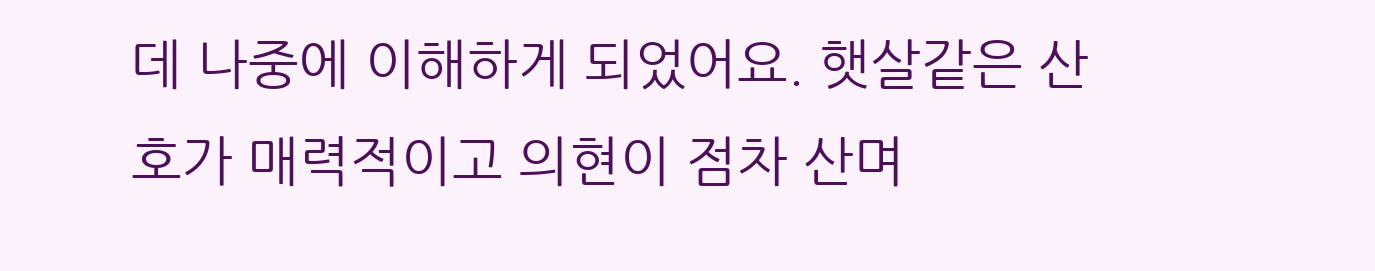데 나중에 이해하게 되었어요. 햇살같은 산호가 매력적이고 의현이 점차 산며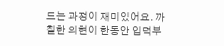드는 과정이 재미있어요. 까칠한 의현이 한동안 입덕부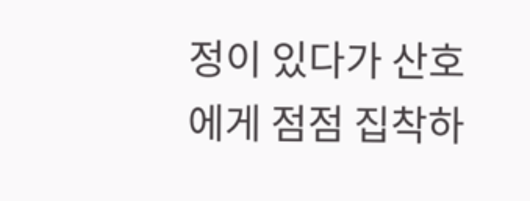정이 있다가 산호에게 점점 집착하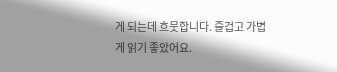게 되는데 흐뭇합니다. 즐겁고 가볍게 읽기 좋았어요.